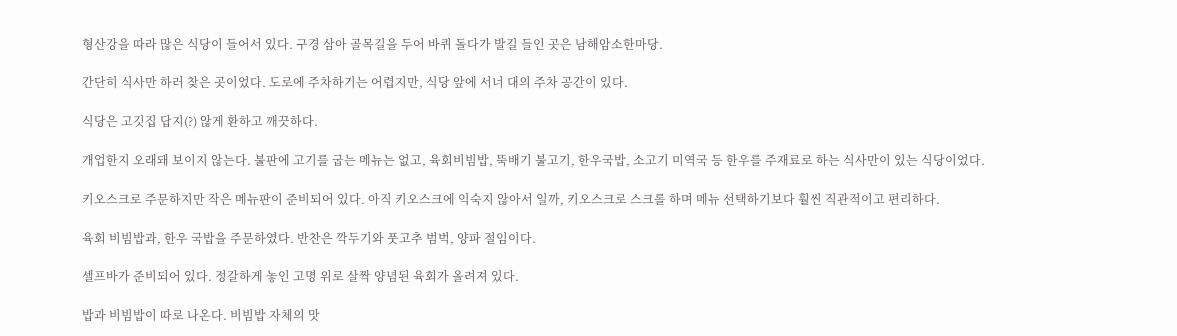형산강을 따라 많은 식당이 들어서 있다. 구경 삼아 골목길을 두어 바퀴 돌다가 발길 들인 곳은 남해암소한마당.

간단히 식사만 하러 찾은 곳이었다. 도로에 주차하기는 어렵지만, 식당 앞에 서너 대의 주차 공간이 있다.

식당은 고깃집 답지(?) 않게 환하고 깨끗하다.

개업한지 오래돼 보이지 않는다. 불판에 고기를 굽는 메뉴는 없고, 육회비빔밥, 뚝배기 불고기, 한우국밥, 소고기 미역국 등 한우를 주재료로 하는 식사만이 있는 식당이었다.

키오스크로 주문하지만 작은 메뉴판이 준비되어 있다. 아직 키오스크에 익숙지 않아서 일까, 키오스크로 스크롤 하며 메뉴 선택하기보다 훨씬 직관적이고 편리하다.

육회 비빔밥과, 한우 국밥을 주문하였다. 반찬은 깍두기와 풋고추 범벅, 양파 절임이다.

셀프바가 준비되어 있다. 정갈하게 놓인 고명 위로 살짝 양념된 육회가 올려져 있다.

밥과 비빔밥이 따로 나온다. 비빔밥 자체의 맛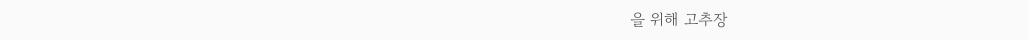을 위해 고추장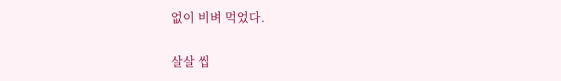없이 비벼 먹었다.

살살 씹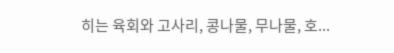히는 육회와 고사리, 콩나물, 무나물, 호...